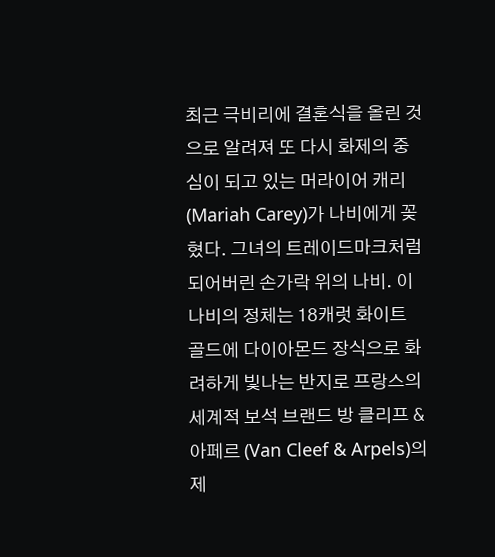최근 극비리에 결혼식을 올린 것으로 알려져 또 다시 화제의 중심이 되고 있는 머라이어 캐리(Mariah Carey)가 나비에게 꽂혔다. 그녀의 트레이드마크처럼 되어버린 손가락 위의 나비. 이 나비의 정체는 18캐럿 화이트 골드에 다이아몬드 장식으로 화려하게 빛나는 반지로 프랑스의 세계적 보석 브랜드 방 클리프 & 아페르 (Van Cleef & Arpels)의 제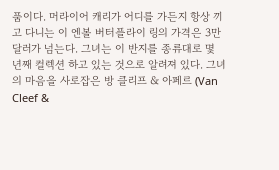품이다. 머라이어 캐리가 어디를 가든지 항상 끼고 다니는 이 엔볼 버터플라이 링의 가격은 3만 달러가 넘는다. 그녀는 이 반지를 종류대로 몇 년째 컬렉션 하고 있는 것으로 알려져 있다. 그녀의 마음을 사로잡은 방 클리프 & 아페르 (Van Cleef &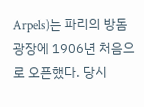Arpels)는 파리의 방돔 광장에 1906년 처음으로 오픈했다. 당시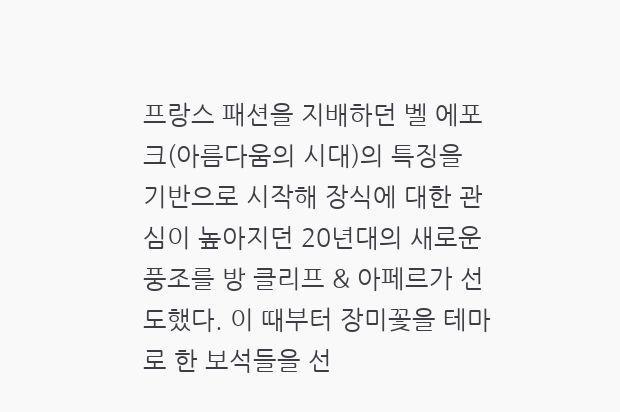프랑스 패션을 지배하던 벨 에포크(아름다움의 시대)의 특징을 기반으로 시작해 장식에 대한 관심이 높아지던 20년대의 새로운 풍조를 방 클리프 & 아페르가 선도했다. 이 때부터 장미꽃을 테마로 한 보석들을 선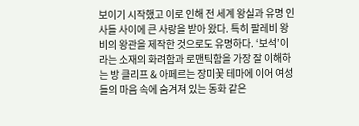보이기 시작했고 이로 인해 전 세계 왕실과 유명 인사들 사이에 큰 사랑을 받아 왔다. 특히 팔레비 왕비의 왕관을 제작한 것으로도 유명하다. ‘보석’이라는 소재의 화려함과 로맨틱함을 가장 잘 이해하는 방 클리프 & 아페르는 장미꽃 테마에 이어 여성들의 마음 속에 숨겨져 있는 동화 같은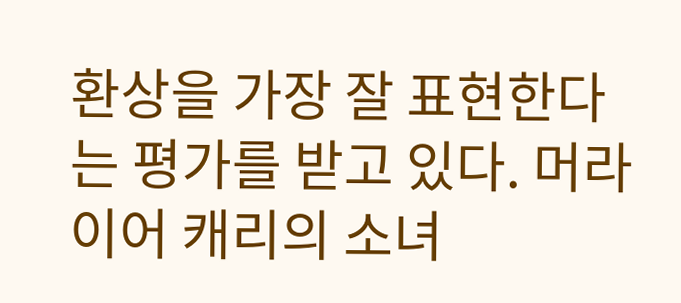환상을 가장 잘 표현한다는 평가를 받고 있다. 머라이어 캐리의 소녀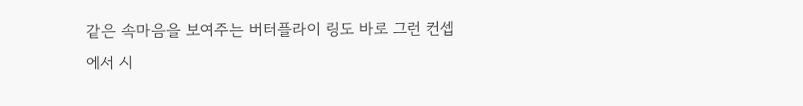같은 속마음을 보여주는 버터플라이 링도 바로 그런 컨셉에서 시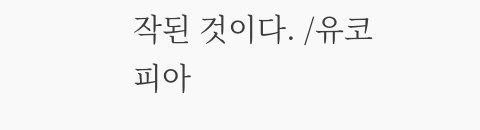작된 것이다. /유코피아